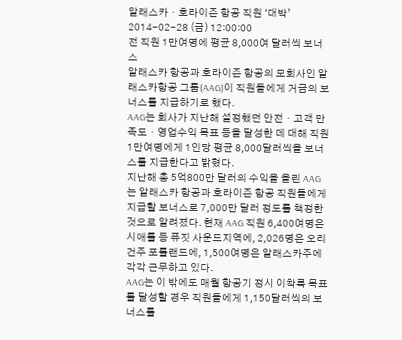알래스카ㆍ호라이즌 항공 직원 ‘대박’
2014-02-28 (금) 12:00:00
전 직원 1만여명에 평균 8,000여 달러씩 보너스
알래스카 항공과 호라이즌 항공의 모회사인 알래스카항공 그룹(AAG)이 직원들에게 거금의 보너스를 지급하기로 했다.
AAG는 회사가 지난해 설정했던 안전ㆍ고객 만족도ㆍ영업수익 목표 등을 달성한 데 대해 직원 1만여명에게 1인당 평균 8,000달러씩을 보너스를 지급한다고 밝혔다.
지난해 총 5억800만 달러의 수익을 올린 AAG는 알래스카 항공과 호라이즌 항공 직원들에게 지급할 보너스로 7,000만 달러 정도를 책정한 것으로 알려졌다. 현재 AAG 직원 6,400여명은 시애틀 등 퓨짓 사운드지역에, 2,026명은 오리건주 포틀랜드에, 1,500여명은 알래스카주에 각각 근무하고 있다.
AAG는 이 밖에도 매월 항공기 정시 이착륙 목표를 달성할 경우 직원들에게 1,150달러씩의 보너스를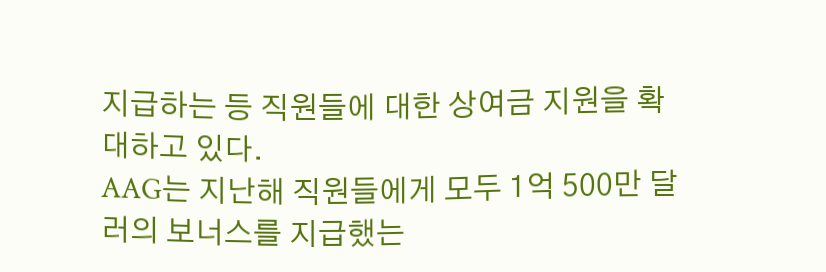지급하는 등 직원들에 대한 상여금 지원을 확대하고 있다.
AAG는 지난해 직원들에게 모두 1억 500만 달러의 보너스를 지급했는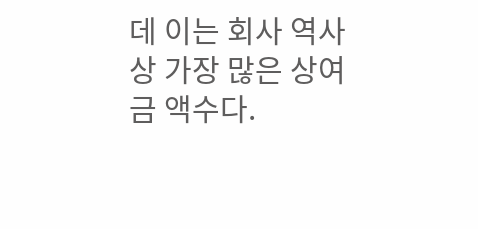데 이는 회사 역사상 가장 많은 상여금 액수다.